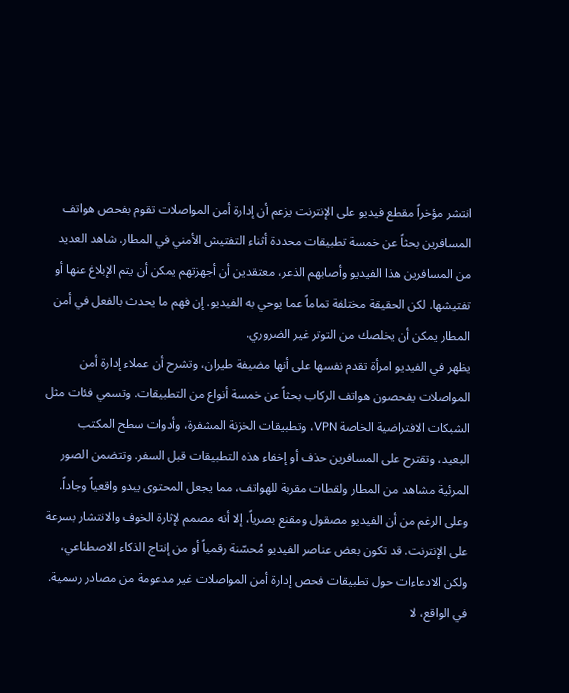انتشر مؤخراً مقطع فيديو على الإنترنت يزعم أن إدارة أمن المواصلات تقوم بفحص هواتف المسافرين بحثاً عن خمسة تطبيقات محددة أثناء التفتيش الأمني في المطار. شاهد العديد من المسافرين هذا الفيديو وأصابهم الذعر، معتقدين أن أجهزتهم يمكن أن يتم الإبلاغ عنها أو تفتيشها. لكن الحقيقة مختلفة تماماً عما يوحي به الفيديو. إن فهم ما يحدث بالفعل في أمن المطار يمكن أن يخلصك من التوتر غير الضروري.
يظهر في الفيديو امرأة تقدم نفسها على أنها مضيفة طيران، وتشرح أن عملاء إدارة أمن المواصلات يفحصون هواتف الركاب بحثاً عن خمسة أنواع من التطبيقات. وتسمي فئات مثل الشبكات الافتراضية الخاصة VPN، وتطبيقات الخزنة المشفرة، وأدوات سطح المكتب البعيد، وتقترح على المسافرين حذف أو إخفاء هذه التطبيقات قبل السفر. وتتضمن الصور المرئية مشاهد من المطار ولقطات مقربة للهواتف، مما يجعل المحتوى يبدو واقعياً وجاداً. وعلى الرغم من أن الفيديو مصقول ومقنع بصرياً، إلا أنه مصمم لإثارة الخوف والانتشار بسرعة على الإنترنت. قد تكون بعض عناصر الفيديو مُحسّنة رقمياً أو من إنتاج الذكاء الاصطناعي، ولكن الادعاءات حول تطبيقات فحص إدارة أمن المواصلات غير مدعومة من مصادر رسمية.
في الواقع، لا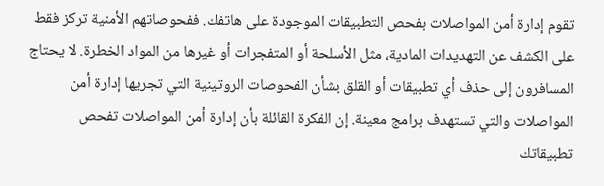تقوم إدارة أمن المواصلات بفحص التطبيقات الموجودة على هاتفك. ففحوصاتهم الأمنية تركز فقط على الكشف عن التهديدات المادية، مثل الأسلحة أو المتفجرات أو غيرها من المواد الخطرة. لا يحتاج المسافرون إلى حذف أي تطبيقات أو القلق بشأن الفحوصات الروتينية التي تجريها إدارة أمن المواصلات والتي تستهدف برامج معينة. إن الفكرة القائلة بأن إدارة أمن المواصلات تفحص تطبيقاتك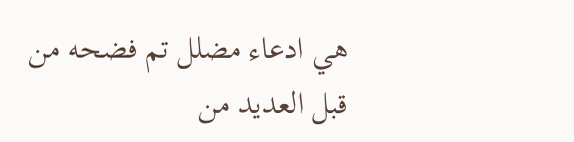هي ادعاء مضلل تم فضحه من قبل العديد من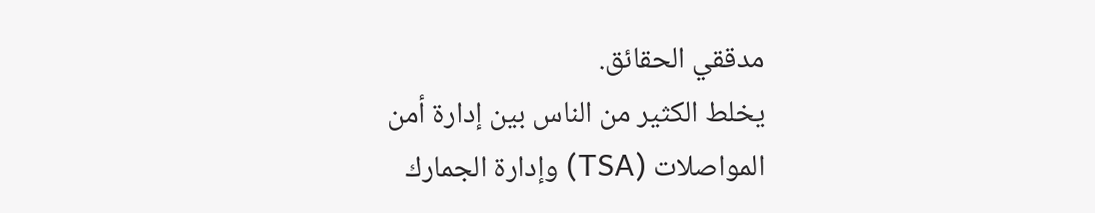مدققي الحقائق.
يخلط الكثير من الناس بين إدارة أمن المواصلات (TSA) وإدارة الجمارك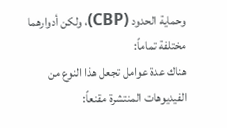وحماية الحدود (CBP)، ولكن أدوارهما مختلفة تماماً:
هناك عدة عوامل تجعل هذا النوع من الفيديوهات المنتشرة مقنعاً: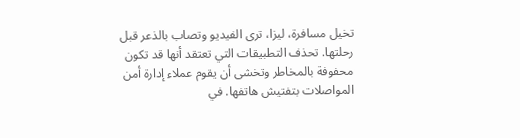تخيل مسافرة، ليزا، ترى الفيديو وتصاب بالذعر قبل رحلتها. تحذف التطبيقات التي تعتقد أنها قد تكون محفوفة بالمخاطر وتخشى أن يقوم عملاء إدارة أمن المواصلات بتفتيش هاتفها. في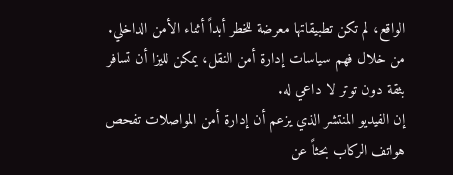الواقع، لم تكن تطبيقاتها معرضة للخطر أبداً أثناء الأمن الداخلي. من خلال فهم سياسات إدارة أمن النقل، يمكن لليزا أن تسافر بثقة دون توتر لا داعي له.
إن الفيديو المنتشر الذي يزعم أن إدارة أمن المواصلات تفحص هواتف الركاب بحثاً عن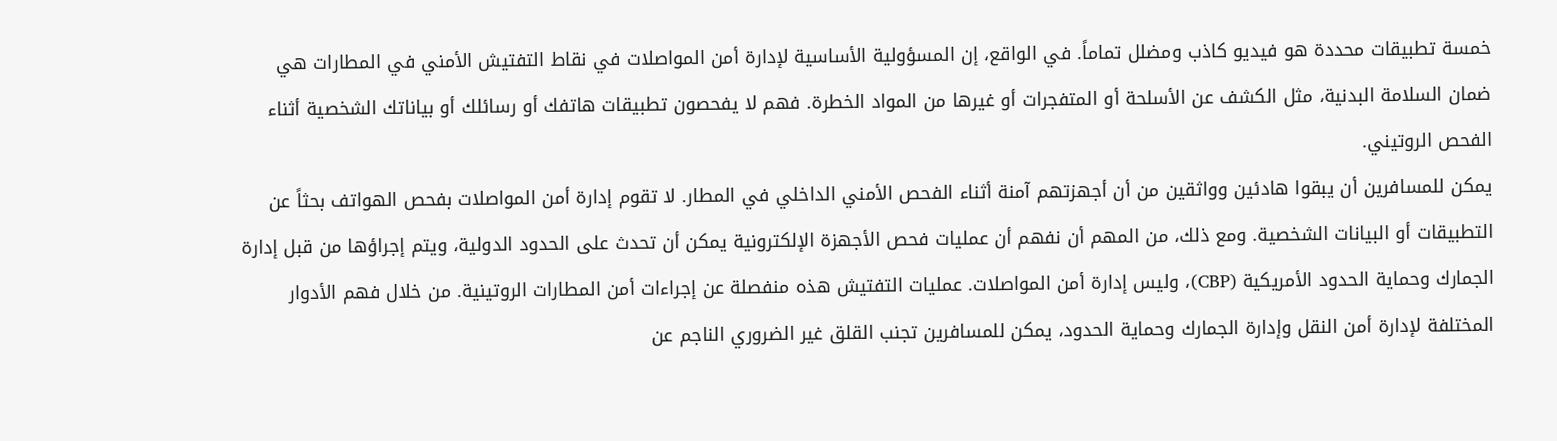خمسة تطبيقات محددة هو فيديو كاذب ومضلل تماماً. في الواقع، إن المسؤولية الأساسية لإدارة أمن المواصلات في نقاط التفتيش الأمني في المطارات هي ضمان السلامة البدنية، مثل الكشف عن الأسلحة أو المتفجرات أو غيرها من المواد الخطرة. فهم لا يفحصون تطبيقات هاتفك أو رسائلك أو بياناتك الشخصية أثناء الفحص الروتيني.
يمكن للمسافرين أن يبقوا هادئين وواثقين من أن أجهزتهم آمنة أثناء الفحص الأمني الداخلي في المطار. لا تقوم إدارة أمن المواصلات بفحص الهواتف بحثاً عن التطبيقات أو البيانات الشخصية. ومع ذلك، من المهم أن نفهم أن عمليات فحص الأجهزة الإلكترونية يمكن أن تحدث على الحدود الدولية، ويتم إجراؤها من قبل إدارة الجمارك وحماية الحدود الأمريكية (CBP)، وليس إدارة أمن المواصلات. عمليات التفتيش هذه منفصلة عن إجراءات أمن المطارات الروتينية. من خلال فهم الأدوار المختلفة لإدارة أمن النقل وإدارة الجمارك وحماية الحدود، يمكن للمسافرين تجنب القلق غير الضروري الناجم عن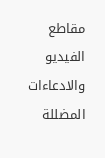مقاطع الفيديو والادعاءات المضللة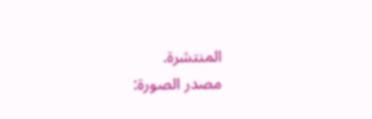المنتشرة.
مصدر الصورة: